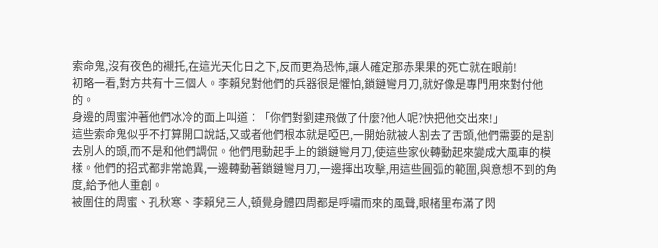索命鬼,沒有夜色的襯托,在這光天化日之下,反而更為恐怖,讓人確定那赤果果的死亡就在眼前!
初略一看,對方共有十三個人。李賴兒對他們的兵器很是懼怕,鎖鏈彎月刀,就好像是專門用來對付他的。
身邊的周蜜沖著他們冰冷的面上叫道︰「你們對劉建飛做了什麼?他人呢?快把他交出來!」
這些索命鬼似乎不打算開口說話,又或者他們根本就是啞巴,一開始就被人割去了舌頭,他們需要的是割去別人的頭,而不是和他們調侃。他們甩動起手上的鎖鏈彎月刀,使這些家伙轉動起來變成大風車的模樣。他們的招式都非常詭異,一邊轉動著鎖鏈彎月刀,一邊揮出攻擊,用這些圓弧的範圍,與意想不到的角度,給予他人重創。
被圍住的周蜜、孔秋寒、李賴兒三人,頓覺身體四周都是呼嘯而來的風聲,眼楮里布滿了閃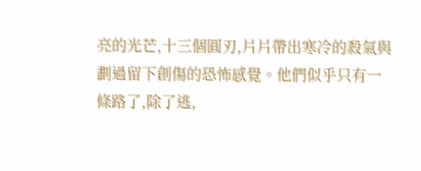亮的光芒,十三個圓刃,片片帶出寒冷的殺氣與劃過留下創傷的恐怖感覺。他們似乎只有一條路了,除了逃,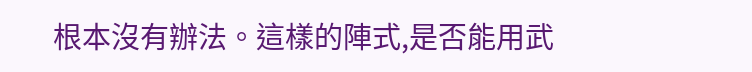根本沒有辦法。這樣的陣式,是否能用武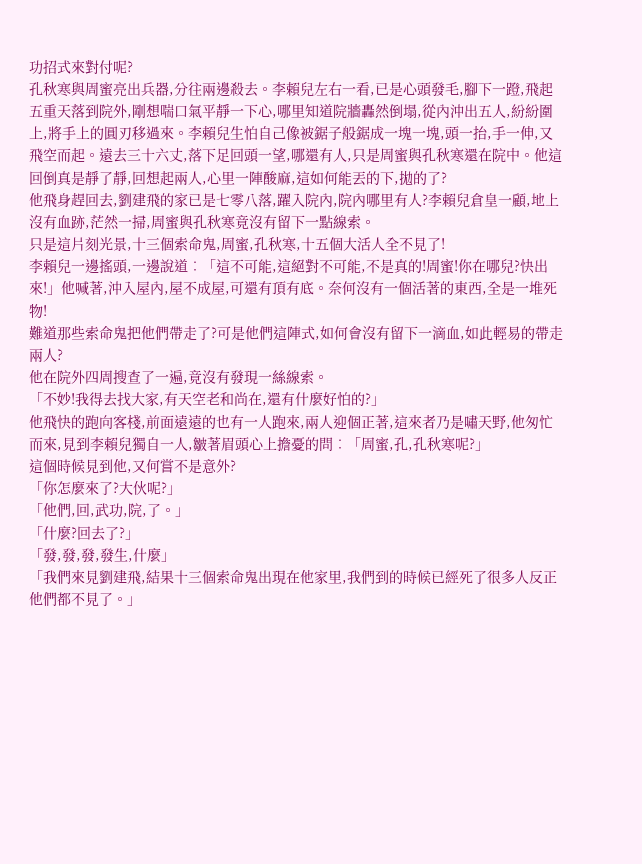功招式來對付呢?
孔秋寒與周蜜亮出兵器,分往兩邊殺去。李賴兒左右一看,已是心頭發毛,腳下一蹬,飛起五重天落到院外,剛想喘口氣平靜一下心,哪里知道院牆轟然倒塌,從內沖出五人,紛紛圍上,將手上的圓刃移過來。李賴兒生怕自己像被鋸子般鋸成一塊一塊,頭一抬,手一伸,又飛空而起。遠去三十六丈,落下足回頭一望,哪還有人,只是周蜜與孔秋寒還在院中。他這回倒真是靜了靜,回想起兩人,心里一陣酸麻,這如何能丟的下,拋的了?
他飛身趕回去,劉建飛的家已是七零八落,躍入院內,院內哪里有人?李賴兒倉皇一顧,地上沒有血跡,茫然一掃,周蜜與孔秋寒竟沒有留下一點線索。
只是這片刻光景,十三個索命鬼,周蜜,孔秋寒,十五個大活人全不見了!
李賴兒一邊搖頭,一邊說道︰「這不可能,這絕對不可能,不是真的!周蜜!你在哪兒?快出來!」他喊著,沖入屋內,屋不成屋,可還有頂有底。奈何沒有一個活著的東西,全是一堆死物!
難道那些索命鬼把他們帶走了?可是他們這陣式,如何會沒有留下一滴血,如此輕易的帶走兩人?
他在院外四周搜查了一遍,竟沒有發現一絲線索。
「不妙!我得去找大家,有天空老和尚在,還有什麼好怕的?」
他飛快的跑向客棧,前面遠遠的也有一人跑來,兩人迎個正著,這來者乃是嘯天野,他匆忙而來,見到李賴兒獨自一人,皺著眉頭心上擔憂的問︰「周蜜,孔,孔秋寒呢?」
這個時候見到他,又何嘗不是意外?
「你怎麼來了?大伙呢?」
「他們,回,武功,院,了。」
「什麼?回去了?」
「發,發,發,發生,什麼」
「我們來見劉建飛,結果十三個索命鬼出現在他家里,我們到的時候已經死了很多人反正他們都不見了。」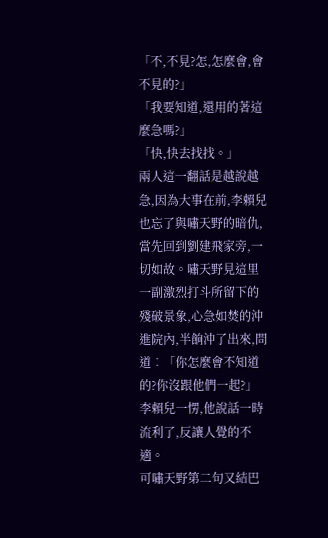「不,不見?怎,怎麼會,會不見的?」
「我要知道,還用的著這麼急嗎?」
「快,快去找找。」
兩人這一翻話是越說越急,因為大事在前,李賴兒也忘了與嘯天野的暗仇,當先回到劉建飛家旁,一切如故。嘯天野見這里一副激烈打斗所留下的殘破景象,心急如焚的沖進院內,半餉沖了出來,問道︰「你怎麼會不知道的?你沒跟他們一起?」
李賴兒一愣,他說話一時流利了,反讓人覺的不適。
可嘯天野第二句又結巴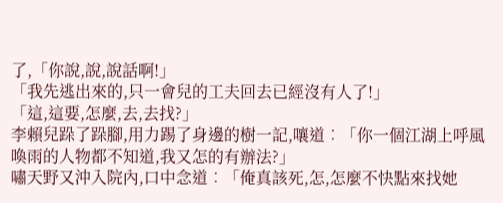了,「你說,說,說話啊!」
「我先逃出來的,只一會兒的工夫回去已經沒有人了!」
「這,這要,怎麼,去,去找?」
李賴兒跺了跺腳,用力踢了身邊的樹一記,嚷道︰「你一個江湖上呼風喚雨的人物都不知道,我又怎的有辦法?」
嘯天野又沖入院內,口中念道︰「俺真該死,怎,怎麼不快點來找她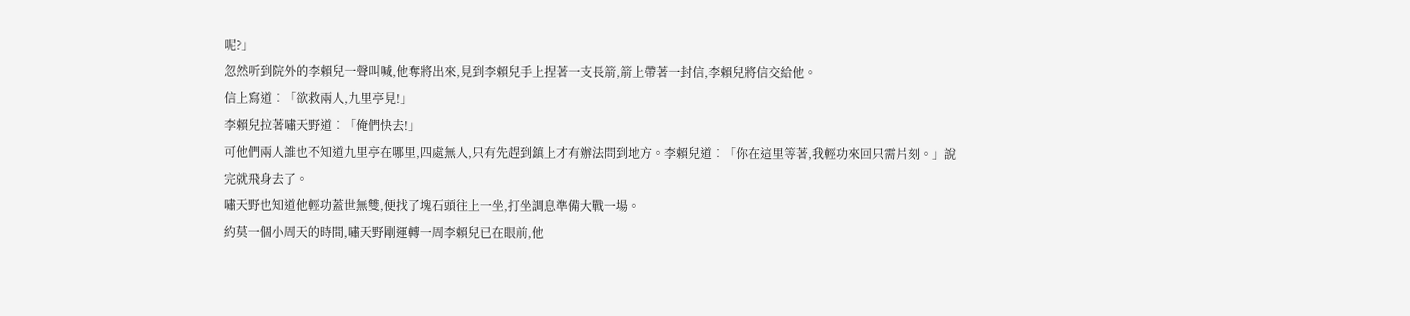呢?」
忽然听到院外的李賴兒一聲叫喊,他奪將出來,見到李賴兒手上捏著一支長箭,箭上帶著一封信,李賴兒將信交給他。
信上寫道︰「欲救兩人,九里亭見!」
李賴兒拉著嘯天野道︰「俺們快去!」
可他們兩人誰也不知道九里亭在哪里,四處無人,只有先趕到鎮上才有辦法問到地方。李賴兒道︰「你在這里等著,我輕功來回只需片刻。」說完就飛身去了。
嘯天野也知道他輕功蓋世無雙,便找了塊石頭往上一坐,打坐調息準備大戰一場。
約莫一個小周天的時間,嘯天野剛運轉一周李賴兒已在眼前,他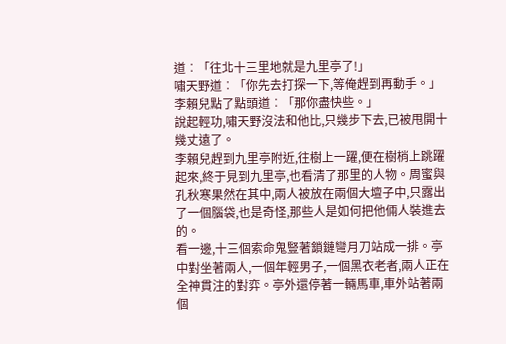道︰「往北十三里地就是九里亭了!」
嘯天野道︰「你先去打探一下,等俺趕到再動手。」
李賴兒點了點頭道︰「那你盡快些。」
說起輕功,嘯天野沒法和他比,只幾步下去,已被甩開十幾丈遠了。
李賴兒趕到九里亭附近,往樹上一躍,便在樹梢上跳躍起來,終于見到九里亭,也看清了那里的人物。周蜜與孔秋寒果然在其中,兩人被放在兩個大壇子中,只露出了一個腦袋,也是奇怪,那些人是如何把他倆人裝進去的。
看一邊,十三個索命鬼豎著鎖鏈彎月刀站成一排。亭中對坐著兩人,一個年輕男子,一個黑衣老者,兩人正在全神貫注的對弈。亭外還停著一輛馬車,車外站著兩個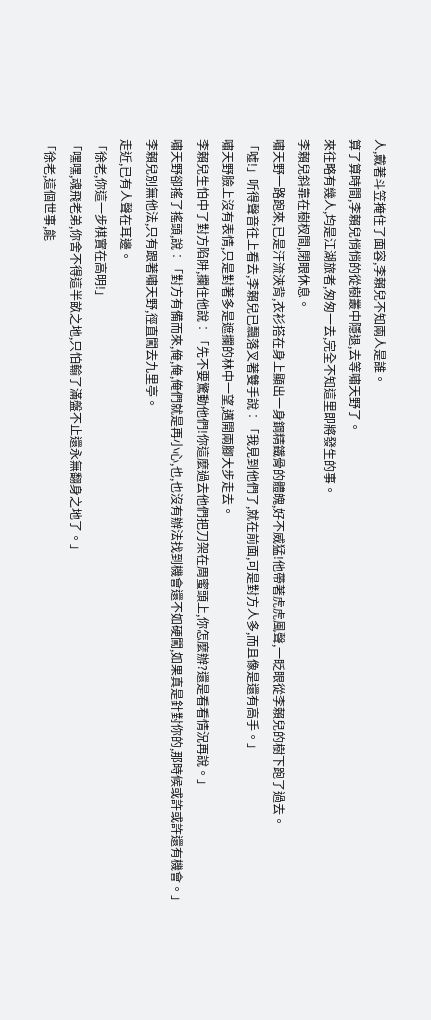人,戴著斗笠掩住了面容,李賴兒不知兩人是誰。
算了算時間,李賴兒悄悄的從樹叢中隱退,去等嘯天野了。
來往略有幾人,均是江湖旅者,匆匆一去,完全不知這里即將發生的事。
李賴兒斜靠在樹杈間,閉眼休息。
嘯天野一路跑來,已是汗流浹背,衣衫搭在身上顯出一身鋼精鐵骨的體魄,好不威猛!他帶著虎虎風聲,一眨眼從李賴兒的樹下跑了過去。
「噓!」听得聲音往上看去,李賴兒已飄落叉著雙手說︰「我見到他們了,就在前面,可是對方人多,而且像是還有高手。」
嘯天野臉上沒有表情,只是對著多是遮攔的林中一望,邁開兩腳大步走去。
李賴兒生怕中了對方陷阱,攔住他說︰「先不要驚動他們!你這麼過去他們把刀架在周蜜頭上,你怎麼辦?還是看看情況再說。」
嘯天野卻搖了搖頭,說︰「對方有備而來,俺,俺,俺們就是再小心,也,也沒有辦法找到機會還不如硬闖,如果真是針對你的,那時候或許或許還有機會。」
李賴兒別無他法,只有跟著嘯天野,徑直闖去九里亭。
走近,已有人聲在耳邊。
「徐老,你這一步棋實在高明!」
「嘿嘿,魂飛老弟,你舍不得這半畝之地,只怕輸了滿盤不止還永無翻身之地了。」
「徐老,這個世事,能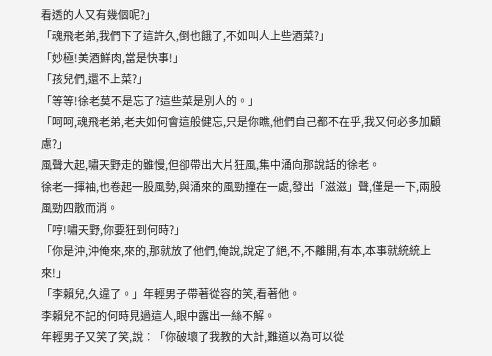看透的人又有幾個呢?」
「魂飛老弟,我們下了這許久,倒也餓了,不如叫人上些酒菜?」
「妙極!美酒鮮肉,當是快事!」
「孩兒們,還不上菜?」
「等等!徐老莫不是忘了?這些菜是別人的。」
「呵呵,魂飛老弟,老夫如何會這般健忘,只是你瞧,他們自己都不在乎,我又何必多加顧慮?」
風聲大起,嘯天野走的雖慢,但卻帶出大片狂風,集中涌向那說話的徐老。
徐老一揮袖,也卷起一股風勢,與涌來的風勁撞在一處,發出「滋滋」聲,僅是一下,兩股風勁四散而消。
「哼!嘯天野,你要狂到何時?」
「你是沖,沖俺來,來的,那就放了他們,俺說,說定了絕,不,不離開,有本,本事就統統上來!」
「李賴兒,久違了。」年輕男子帶著從容的笑,看著他。
李賴兒不記的何時見過這人,眼中露出一絲不解。
年輕男子又笑了笑,說︰「你破壞了我教的大計,難道以為可以從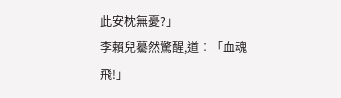此安枕無憂?」
李賴兒驀然驚醒,道︰「血魂飛!」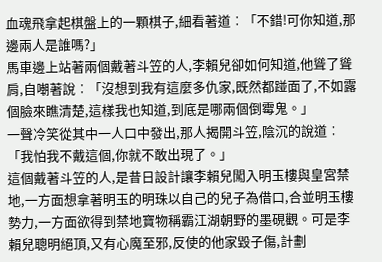血魂飛拿起棋盤上的一顆棋子,細看著道︰「不錯!可你知道,那邊兩人是誰嗎?」
馬車邊上站著兩個戴著斗笠的人,李賴兒卻如何知道,他聳了聳肩,自嘲著說︰「沒想到我有這麼多仇家,既然都踫面了,不如露個臉來瞧清楚,這樣我也知道,到底是哪兩個倒霉鬼。」
一聲冷笑從其中一人口中發出,那人揭開斗笠,陰沉的說道︰「我怕我不戴這個,你就不敢出現了。」
這個戴著斗笠的人,是昔日設計讓李賴兒闖入明玉樓與皇宮禁地,一方面想拿著明玉的明珠以自己的兒子為借口,合並明玉樓勢力,一方面欲得到禁地寶物稱霸江湖朝野的墨硯觀。可是李賴兒聰明絕頂,又有心魔至邪,反使的他家毀子傷,計劃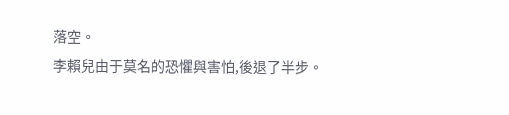落空。
李賴兒由于莫名的恐懼與害怕,後退了半步。